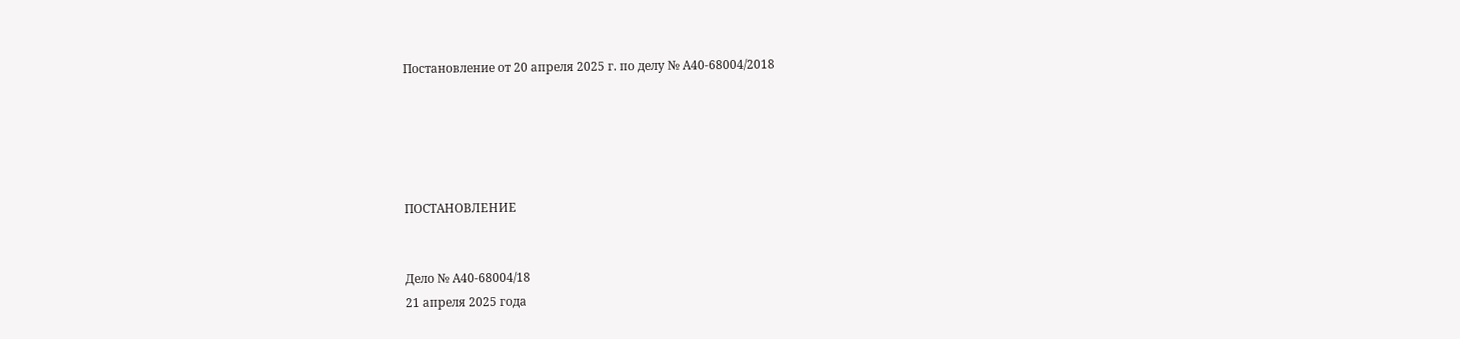Постановление от 20 апреля 2025 г. по делу № А40-68004/2018





ПОСТАНОВЛЕНИЕ


Дело № А40-68004/18
21 апреля 2025 года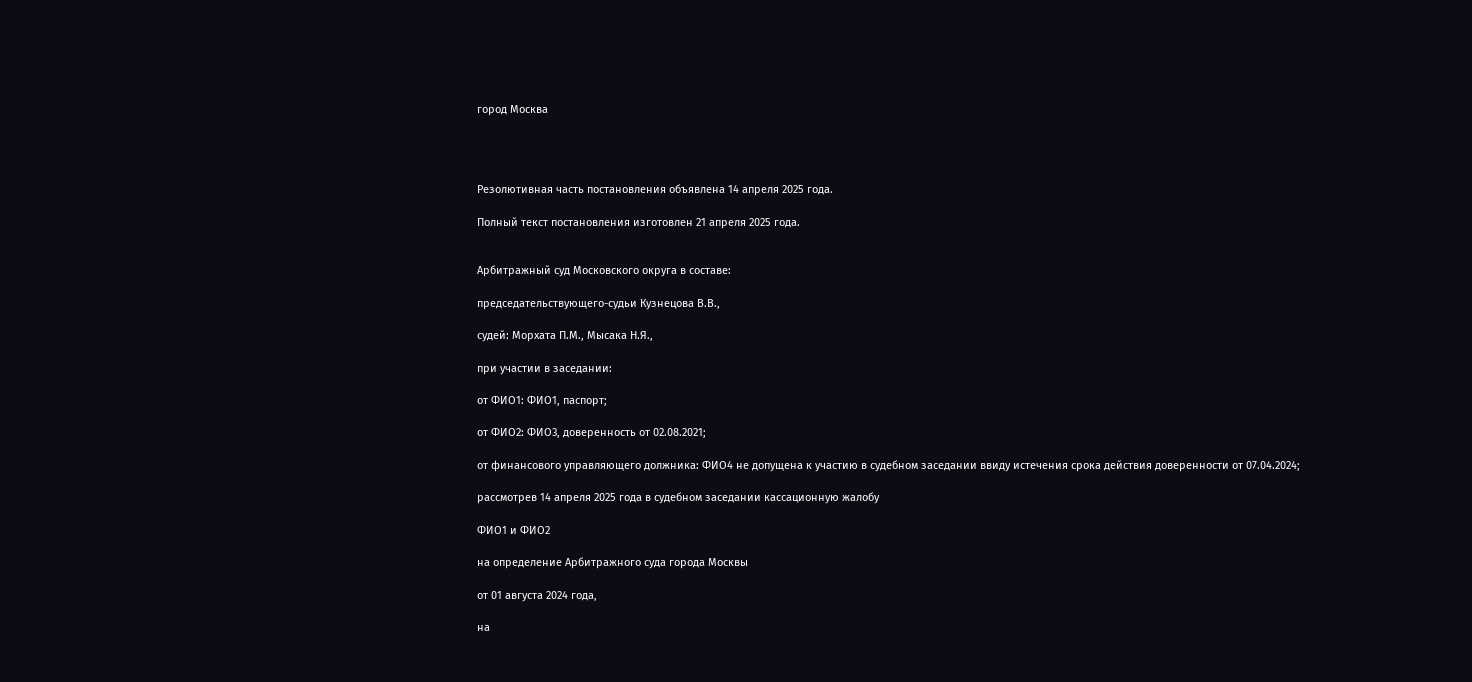город Москва




Резолютивная часть постановления объявлена 14 апреля 2025 года.

Полный текст постановления изготовлен 21 апреля 2025 года.


Арбитражный суд Московского округа в составе:

председательствующего-судьи Кузнецова В.В.,

судей: Морхата П.М., Мысака Н.Я.,

при участии в заседании:

от ФИО1: ФИО1, паспорт;

от ФИО2: ФИО3, доверенность от 02.08.2021;

от финансового управляющего должника: ФИО4 не допущена к участию в судебном заседании ввиду истечения срока действия доверенности от 07.04.2024;

рассмотрев 14 апреля 2025 года в судебном заседании кассационную жалобу

ФИО1 и ФИО2

на определение Арбитражного суда города Москвы

от 01 августа 2024 года,

на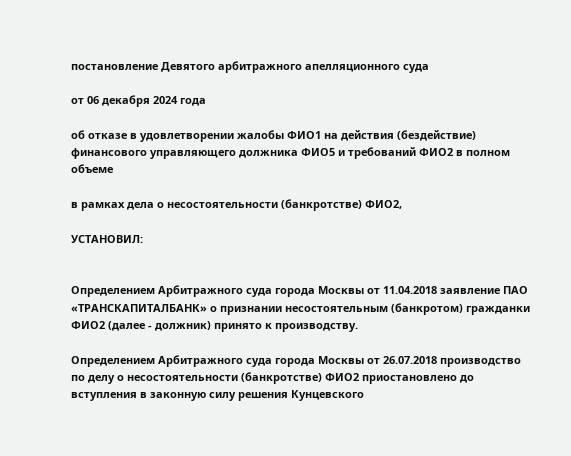постановление Девятого арбитражного апелляционного суда

от 06 декабря 2024 года

об отказе в удовлетворении жалобы ФИО1 на действия (бездействие) финансового управляющего должника ФИО5 и требований ФИО2 в полном объеме

в рамках дела о несостоятельности (банкротстве) ФИО2,

УСТАНОВИЛ:


Определением Арбитражного суда города Москвы от 11.04.2018 заявление ПАО «ТРАНСКАПИТАЛБАНК» о признании несостоятельным (банкротом) гражданки ФИО2 (далее - должник) принято к производству.

Определением Арбитражного суда города Москвы от 26.07.2018 производство по делу о несостоятельности (банкротстве) ФИО2 приостановлено до вступления в законную силу решения Кунцевского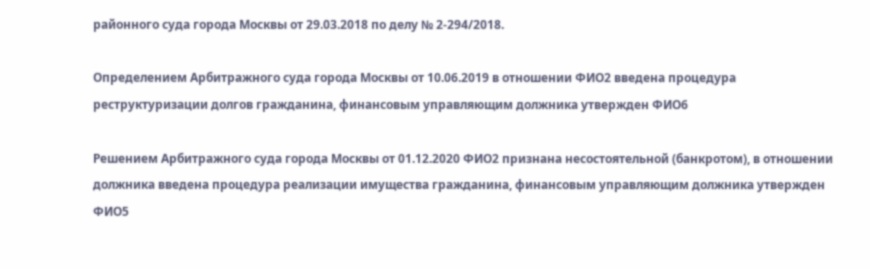районного суда города Москвы от 29.03.2018 по делу № 2-294/2018.

Определением Арбитражного суда города Москвы от 10.06.2019 в отношении ФИО2 введена процедура реструктуризации долгов гражданина, финансовым управляющим должника утвержден ФИО6

Решением Арбитражного суда города Москвы от 01.12.2020 ФИО2 признана несостоятельной (банкротом), в отношении должника введена процедура реализации имущества гражданина, финансовым управляющим должника утвержден ФИО5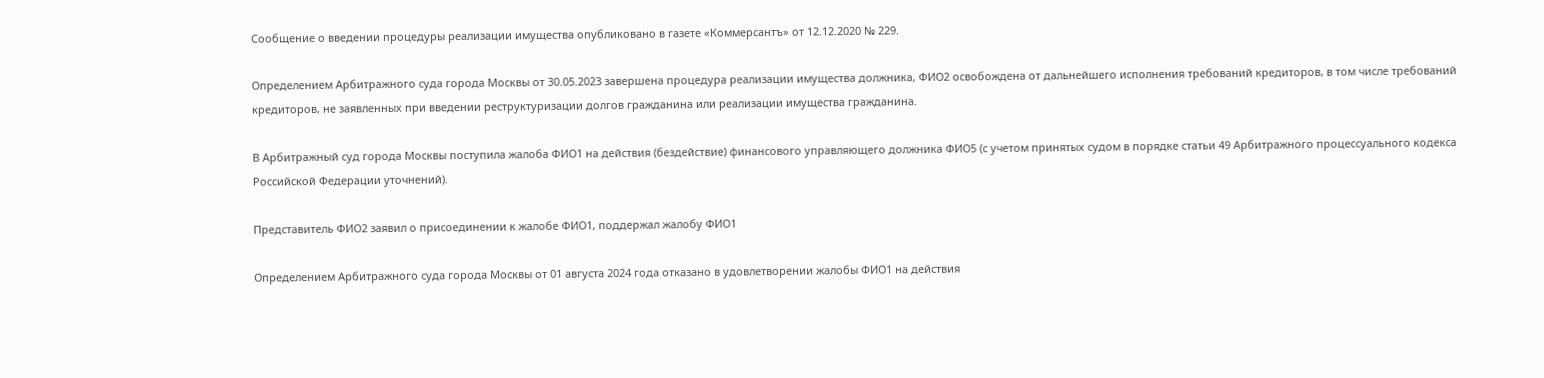Сообщение о введении процедуры реализации имущества опубликовано в газете «Коммерсантъ» от 12.12.2020 № 229.

Определением Арбитражного суда города Москвы от 30.05.2023 завершена процедура реализации имущества должника, ФИО2 освобождена от дальнейшего исполнения требований кредиторов, в том числе требований кредиторов, не заявленных при введении реструктуризации долгов гражданина или реализации имущества гражданина.

В Арбитражный суд города Москвы поступила жалоба ФИО1 на действия (бездействие) финансового управляющего должника ФИО5 (с учетом принятых судом в порядке статьи 49 Арбитражного процессуального кодекса Российской Федерации уточнений).

Представитель ФИО2 заявил о присоединении к жалобе ФИО1, поддержал жалобу ФИО1

Определением Арбитражного суда города Москвы от 01 августа 2024 года отказано в удовлетворении жалобы ФИО1 на действия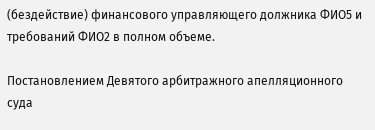(бездействие) финансового управляющего должника ФИО5 и требований ФИО2 в полном объеме.

Постановлением Девятого арбитражного апелляционного суда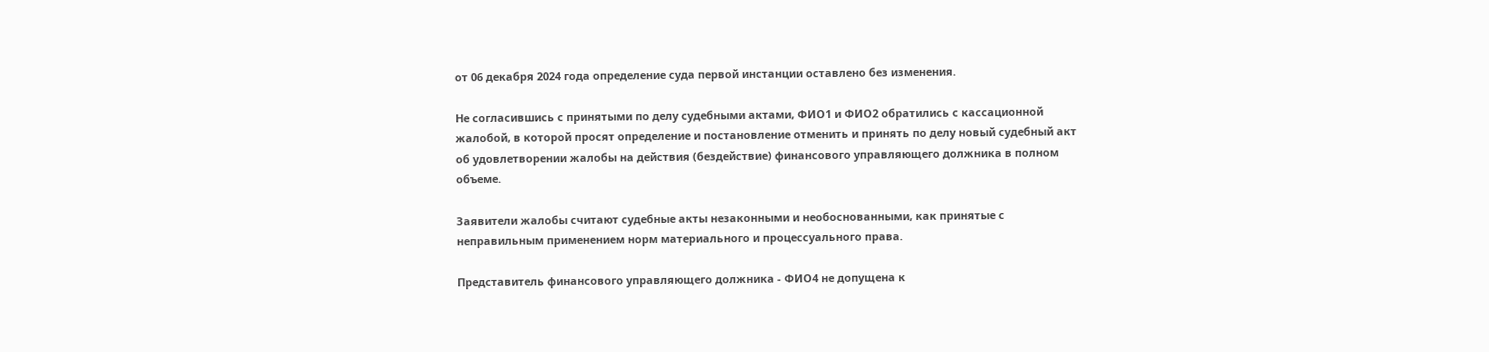от 06 декабря 2024 года определение суда первой инстанции оставлено без изменения.

Не согласившись с принятыми по делу судебными актами, ФИО1 и ФИО2 обратились с кассационной жалобой, в которой просят определение и постановление отменить и принять по делу новый судебный акт об удовлетворении жалобы на действия (бездействие) финансового управляющего должника в полном объеме.

Заявители жалобы считают судебные акты незаконными и необоснованными, как принятые с неправильным применением норм материального и процессуального права.

Представитель финансового управляющего должника - ФИО4 не допущена к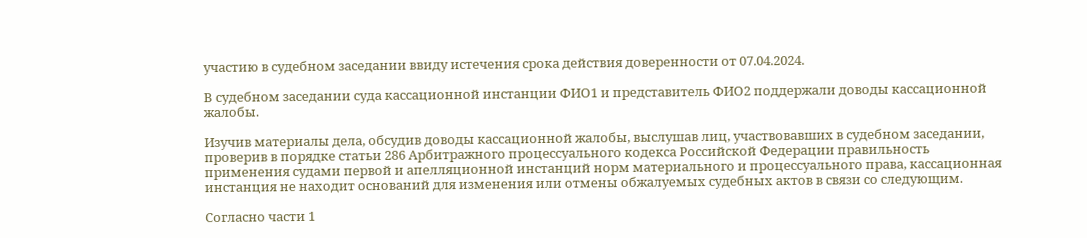участию в судебном заседании ввиду истечения срока действия доверенности от 07.04.2024.

В судебном заседании суда кассационной инстанции ФИО1 и представитель ФИО2 поддержали доводы кассационной жалобы.

Изучив материалы дела, обсудив доводы кассационной жалобы, выслушав лиц, участвовавших в судебном заседании, проверив в порядке статьи 286 Арбитражного процессуального кодекса Российской Федерации правильность применения судами первой и апелляционной инстанций норм материального и процессуального права, кассационная инстанция не находит оснований для изменения или отмены обжалуемых судебных актов в связи со следующим.

Согласно части 1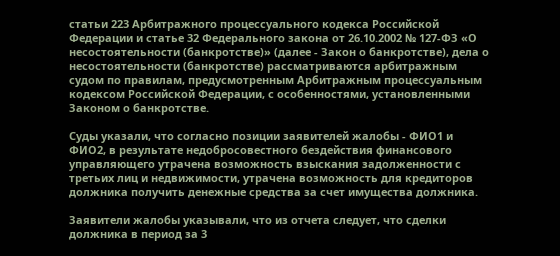статьи 223 Арбитражного процессуального кодекса Российской Федерации и статье 32 Федерального закона от 26.10.2002 № 127-ФЗ «О несостоятельности (банкротстве)» (далее - Закон о банкротстве), дела о несостоятельности (банкротстве) рассматриваются арбитражным судом по правилам, предусмотренным Арбитражным процессуальным кодексом Российской Федерации, с особенностями, установленными Законом о банкротстве.

Суды указали, что согласно позиции заявителей жалобы - ФИО1 и ФИО2, в результате недобросовестного бездействия финансового управляющего утрачена возможность взыскания задолженности с третьих лиц и недвижимости, утрачена возможность для кредиторов должника получить денежные средства за счет имущества должника.

Заявители жалобы указывали, что из отчета следует, что сделки должника в период за 3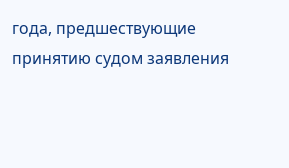года, предшествующие принятию судом заявления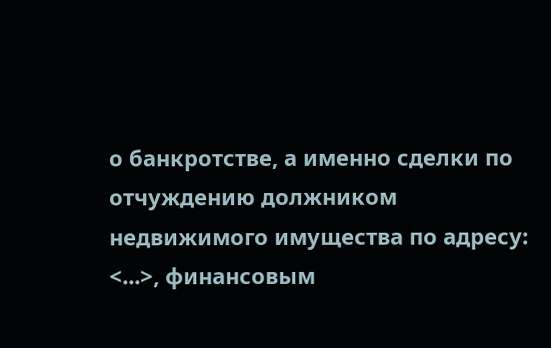о банкротстве, а именно сделки по отчуждению должником недвижимого имущества по адресу: <...>, финансовым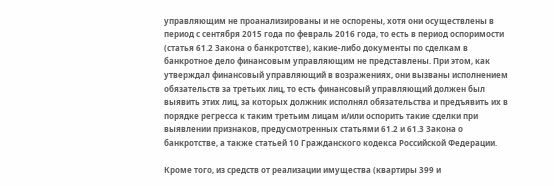управляющим не проанализированы и не оспорены, хотя они осуществлены в период с сентября 2015 года по февраль 2016 года, то есть в период оспоримости (статья 61.2 Закона о банкротстве), какие-либо документы по сделкам в банкротное дело финансовым управляющим не представлены. При этом, как утверждал финансовый управляющий в возражениях, они вызваны исполнением обязательств за третьих лиц, то есть финансовый управляющий должен был выявить этих лиц, за которых должник исполнял обязательства и предъявить их в порядке регресса к таким третьим лицам и/или оспорить такие сделки при выявлении признаков, предусмотренных статьями 61.2 и 61.3 Закона о банкротстве, а также статьей 10 Гражданского кодекса Российской Федерации.

Кроме того, из средств от реализации имущества (квартиры 399 и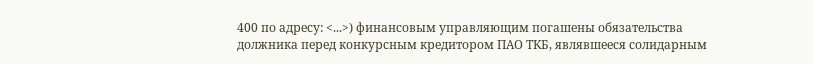400 по адресу: <...>) финансовым управляющим погашены обязательства должника перед конкурсным кредитором ПАО ТКБ, являвшееся солидарным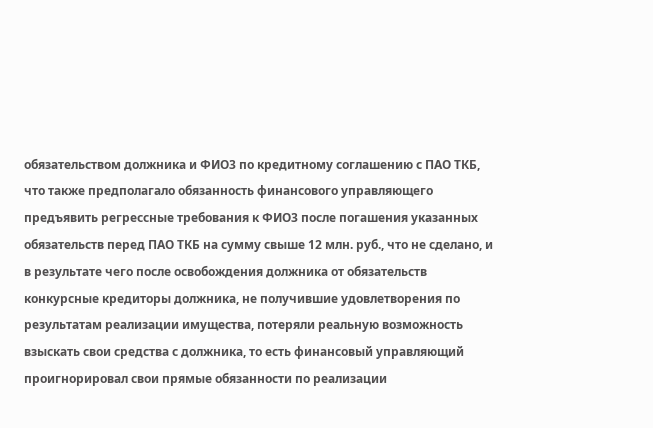обязательством должника и ФИО3 по кредитному соглашению с ПАО ТКБ, что также предполагало обязанность финансового управляющего предъявить регрессные требования к ФИО3 после погашения указанных обязательств перед ПАО ТКБ на сумму свыше 12 млн. руб., что не сделано, и в результате чего после освобождения должника от обязательств конкурсные кредиторы должника, не получившие удовлетворения по результатам реализации имущества, потеряли реальную возможность взыскать свои средства с должника, то есть финансовый управляющий проигнорировал свои прямые обязанности по реализации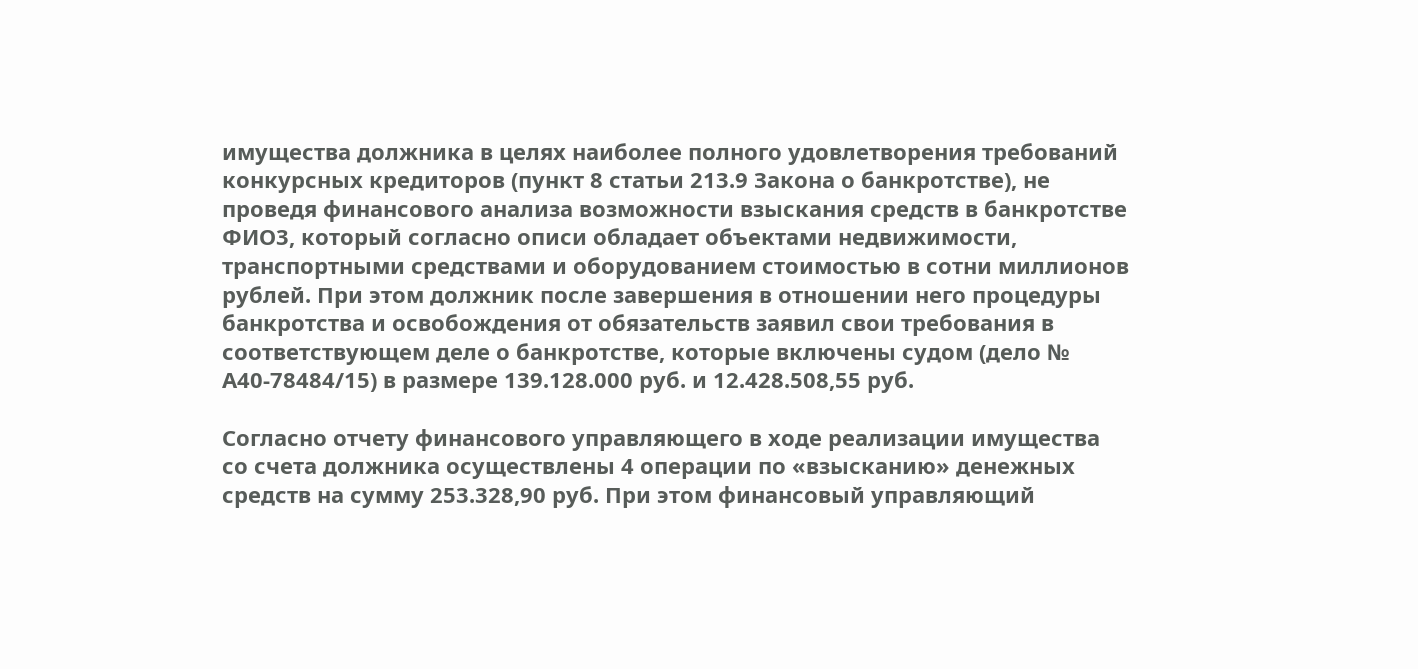имущества должника в целях наиболее полного удовлетворения требований конкурсных кредиторов (пункт 8 статьи 213.9 Закона о банкротстве), не проведя финансового анализа возможности взыскания средств в банкротстве ФИО3, который согласно описи обладает объектами недвижимости, транспортными средствами и оборудованием стоимостью в сотни миллионов рублей. При этом должник после завершения в отношении него процедуры банкротства и освобождения от обязательств заявил свои требования в соответствующем деле о банкротстве, которые включены судом (дело № А40-78484/15) в размере 139.128.000 руб. и 12.428.508,55 руб.

Согласно отчету финансового управляющего в ходе реализации имущества со счета должника осуществлены 4 операции по «взысканию» денежных средств на сумму 253.328,90 руб. При этом финансовый управляющий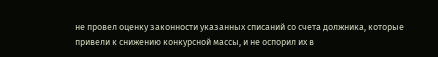не провел оценку законности указанных списаний со счета должника, которые привели к снижению конкурсной массы, и не оспорил их в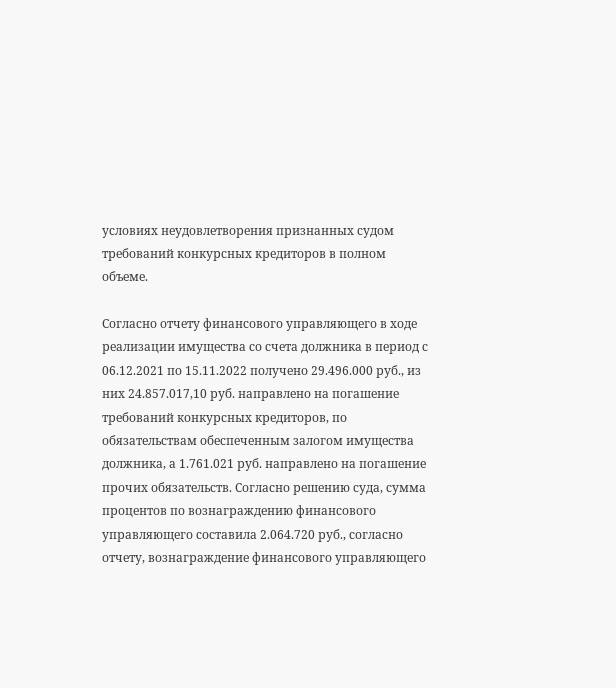условиях неудовлетворения признанных судом требований конкурсных кредиторов в полном объеме.

Согласно отчету финансового управляющего в ходе реализации имущества со счета должника в период с 06.12.2021 по 15.11.2022 получено 29.496.000 руб., из них 24.857.017,10 руб. направлено на погашение требований конкурсных кредиторов, по обязательствам обеспеченным залогом имущества должника, а 1.761.021 руб. направлено на погашение прочих обязательств. Согласно решению суда, сумма процентов по вознаграждению финансового управляющего составила 2.064.720 руб., согласно отчету, вознаграждение финансового управляющего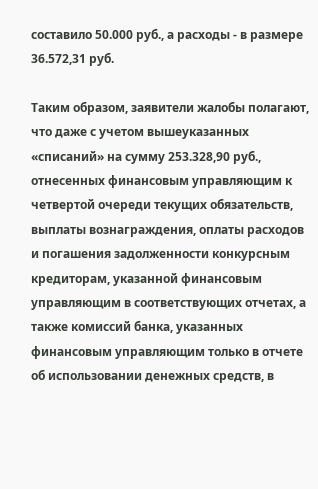составило 50.000 руб., а расходы - в размере 36.572,31 руб.

Таким образом, заявители жалобы полагают, что даже с учетом вышеуказанных «списаний» на сумму 253.328,90 руб., отнесенных финансовым управляющим к четвертой очереди текущих обязательств, выплаты вознаграждения, оплаты расходов и погашения задолженности конкурсным кредиторам, указанной финансовым управляющим в соответствующих отчетах, а также комиссий банка, указанных финансовым управляющим только в отчете об использовании денежных средств, в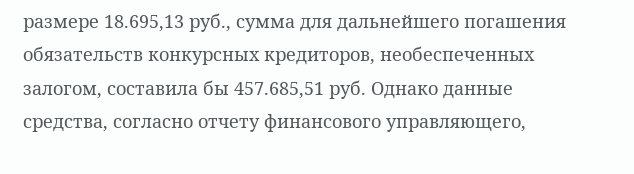размере 18.695,13 руб., сумма для дальнейшего погашения обязательств конкурсных кредиторов, необеспеченных залогом, составила бы 457.685,51 руб. Однако данные средства, согласно отчету финансового управляющего,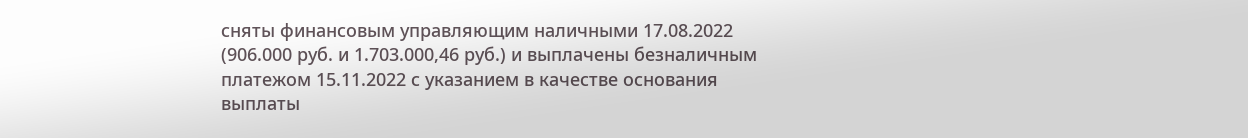сняты финансовым управляющим наличными 17.08.2022 (906.000 руб. и 1.703.000,46 руб.) и выплачены безналичным платежом 15.11.2022 с указанием в качестве основания выплаты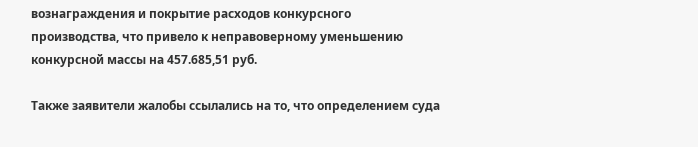вознаграждения и покрытие расходов конкурсного производства, что привело к неправоверному уменьшению конкурсной массы на 457.685,51 руб.

Также заявители жалобы ссылались на то, что определением суда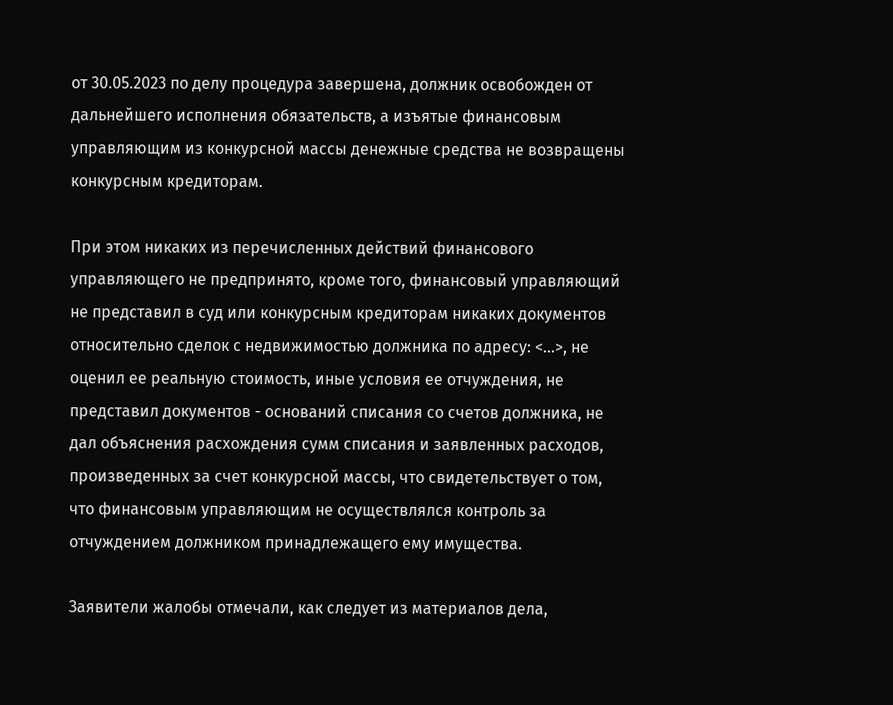от 30.05.2023 по делу процедура завершена, должник освобожден от дальнейшего исполнения обязательств, а изъятые финансовым управляющим из конкурсной массы денежные средства не возвращены конкурсным кредиторам.

При этом никаких из перечисленных действий финансового управляющего не предпринято, кроме того, финансовый управляющий не представил в суд или конкурсным кредиторам никаких документов относительно сделок с недвижимостью должника по адресу: <...>, не оценил ее реальную стоимость, иные условия ее отчуждения, не представил документов - оснований списания со счетов должника, не дал объяснения расхождения сумм списания и заявленных расходов, произведенных за счет конкурсной массы, что свидетельствует о том, что финансовым управляющим не осуществлялся контроль за отчуждением должником принадлежащего ему имущества.

Заявители жалобы отмечали, как следует из материалов дела,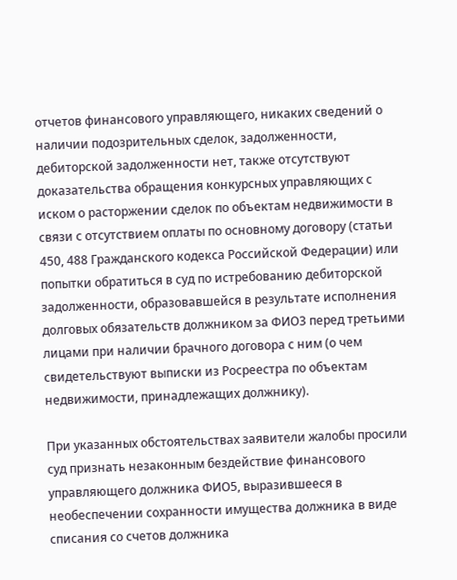отчетов финансового управляющего, никаких сведений о наличии подозрительных сделок, задолженности, дебиторской задолженности нет, также отсутствуют доказательства обращения конкурсных управляющих с иском о расторжении сделок по объектам недвижимости в связи с отсутствием оплаты по основному договору (статьи 450, 488 Гражданского кодекса Российской Федерации) или попытки обратиться в суд по истребованию дебиторской задолженности, образовавшейся в результате исполнения долговых обязательств должником за ФИО3 перед третьими лицами при наличии брачного договора с ним (о чем свидетельствуют выписки из Росреестра по объектам недвижимости, принадлежащих должнику).

При указанных обстоятельствах заявители жалобы просили суд признать незаконным бездействие финансового управляющего должника ФИО5, выразившееся в необеспечении сохранности имущества должника в виде списания со счетов должника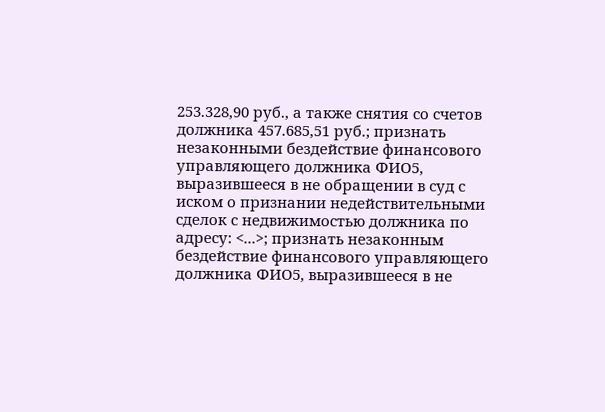253.328,90 руб., а также снятия со счетов должника 457.685,51 руб.; признать незаконными бездействие финансового управляющего должника ФИО5, выразившееся в не обращении в суд с иском о признании недействительными сделок с недвижимостью должника по адресу: <...>; признать незаконным бездействие финансового управляющего должника ФИО5, выразившееся в не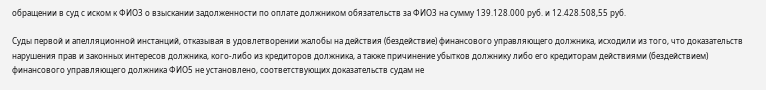обращении в суд с иском к ФИО3 о взыскании задолженности по оплате должником обязательств за ФИО3 на сумму 139.128.000 руб. и 12.428.508,55 руб.

Суды первой и апелляционной инстанций, отказывая в удовлетворении жалобы на действия (бездействие) финансового управляющего должника, исходили из того, что доказательств нарушения прав и законных интересов должника, кого-либо из кредиторов должника, а также причинение убытков должнику либо его кредиторам действиями (бездействием) финансового управляющего должника ФИО5 не установлено, соответствующих доказательств судам не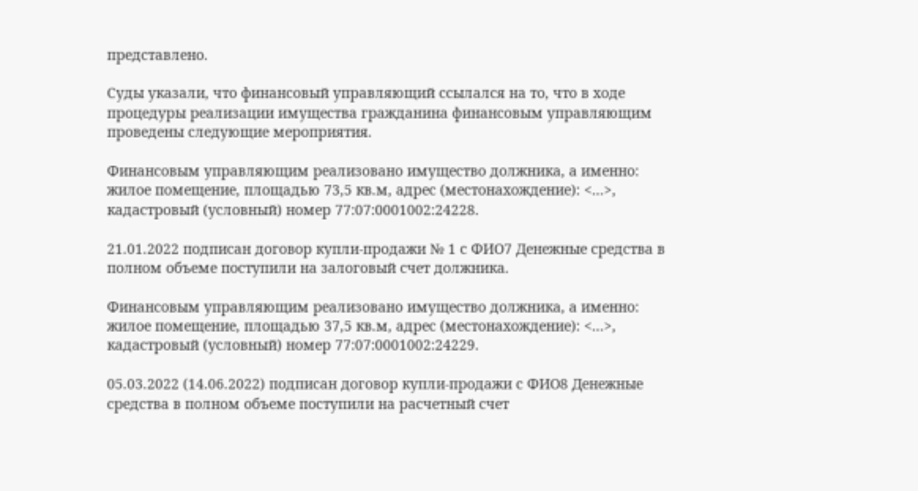представлено.

Суды указали, что финансовый управляющий ссылался на то, что в ходе процедуры реализации имущества гражданина финансовым управляющим проведены следующие мероприятия.

Финансовым управляющим реализовано имущество должника, а именно: жилое помещение, площадью 73,5 кв.м, адрес (местонахождение): <...>, кадастровый (условный) номер 77:07:0001002:24228.

21.01.2022 подписан договор купли-продажи № 1 с ФИО7 Денежные средства в полном объеме поступили на залоговый счет должника.

Финансовым управляющим реализовано имущество должника, а именно: жилое помещение, площадью 37,5 кв.м, адрес (местонахождение): <...>, кадастровый (условный) номер 77:07:0001002:24229.

05.03.2022 (14.06.2022) подписан договор купли-продажи с ФИО8 Денежные средства в полном объеме поступили на расчетный счет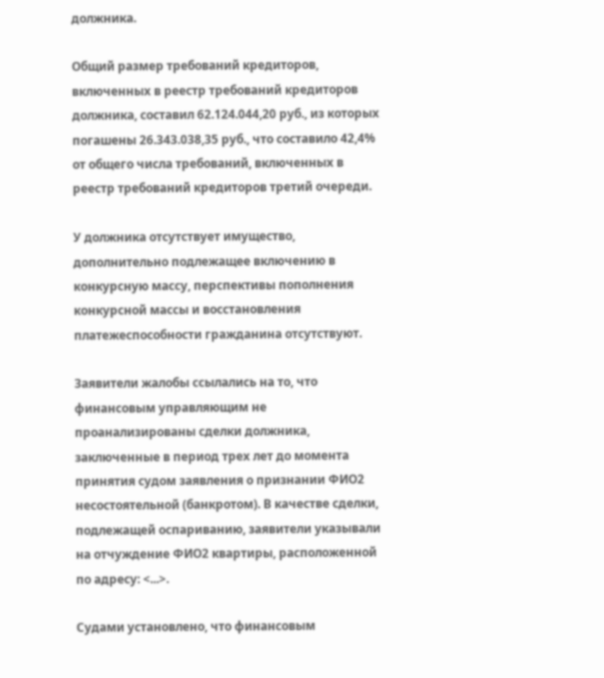должника.

Общий размер требований кредиторов, включенных в реестр требований кредиторов должника, составил 62.124.044,20 руб., из которых погашены 26.343.038,35 руб., что составило 42,4% от общего числа требований, включенных в реестр требований кредиторов третий очереди.

У должника отсутствует имущество, дополнительно подлежащее включению в конкурсную массу, перспективы пополнения конкурсной массы и восстановления платежеспособности гражданина отсутствуют.

Заявители жалобы ссылались на то, что финансовым управляющим не проанализированы сделки должника, заключенные в период трех лет до момента принятия судом заявления о признании ФИО2 несостоятельной (банкротом). В качестве сделки, подлежащей оспариванию, заявители указывали на отчуждение ФИО2 квартиры, расположенной по адресу: <...>.

Судами установлено, что финансовым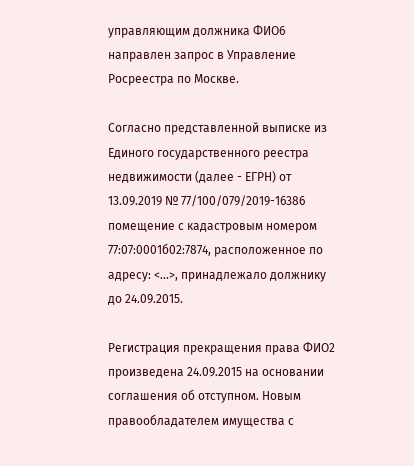управляющим должника ФИО6 направлен запрос в Управление Росреестра по Москве.

Согласно представленной выписке из Единого государственного реестра недвижимости (далее - ЕГРН) от 13.09.2019 № 77/100/079/2019-16386 помещение с кадастровым номером 77:07:0001б02:7874, расположенное по адресу: <...>, принадлежало должнику до 24.09.2015.

Регистрация прекращения права ФИО2 произведена 24.09.2015 на основании соглашения об отступном. Новым правообладателем имущества с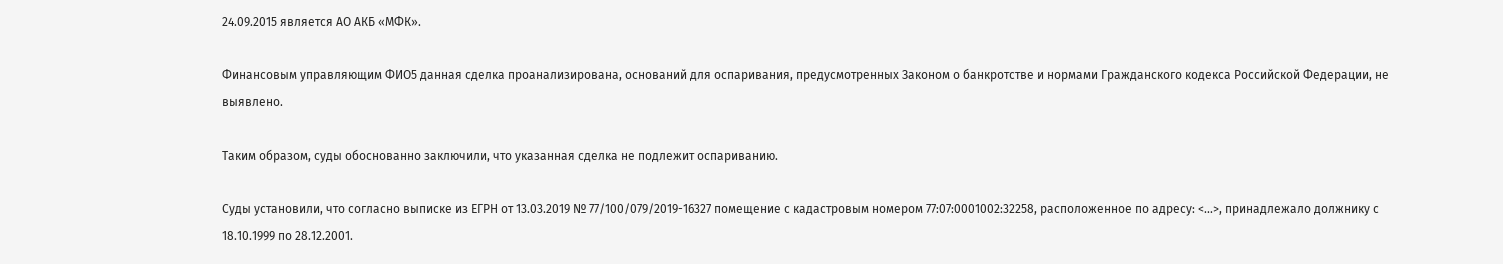24.09.2015 является АО АКБ «МФК».

Финансовым управляющим ФИО5 данная сделка проанализирована, оснований для оспаривания, предусмотренных Законом о банкротстве и нормами Гражданского кодекса Российской Федерации, не выявлено.

Таким образом, суды обоснованно заключили, что указанная сделка не подлежит оспариванию.

Суды установили, что согласно выписке из ЕГРН от 13.03.2019 № 77/100/079/2019-16327 помещение с кадастровым номером 77:07:0001002:32258, расположенное по адресу: <...>, принадлежало должнику с 18.10.1999 по 28.12.2001.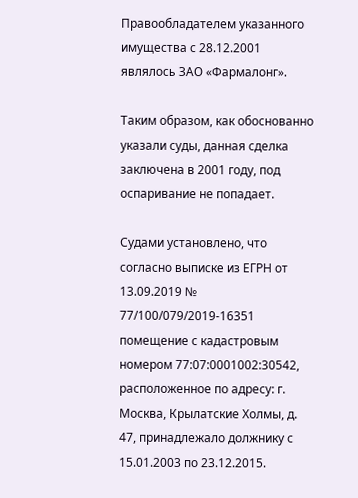Правообладателем указанного имущества с 28.12.2001 являлось ЗАО «Фармалонг».

Таким образом, как обоснованно указали суды, данная сделка заключена в 2001 году, под оспаривание не попадает.

Судами установлено, что согласно выписке из ЕГРН от 13.09.2019 № 77/100/079/2019-16351 помещение с кадастровым номером 77:07:0001002:30542, расположенное по адресу: г. Москва, Крылатские Холмы, д. 47, принадлежало должнику с 15.01.2003 по 23.12.2015.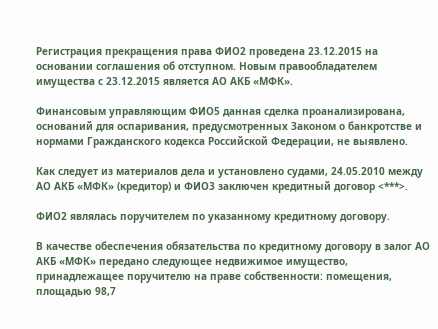Регистрация прекращения права ФИО2 проведена 23.12.2015 на основании соглашения об отступном. Новым правообладателем имущества с 23.12.2015 является АО АКБ «МФК».

Финансовым управляющим ФИО5 данная сделка проанализирована, оснований для оспаривания, предусмотренных Законом о банкротстве и нормами Гражданского кодекса Российской Федерации, не выявлено.

Как следует из материалов дела и установлено судами, 24.05.2010 между АО АКБ «МФК» (кредитор) и ФИО3 заключен кредитный договор <***>.

ФИО2 являлась поручителем по указанному кредитному договору.

В качестве обеспечения обязательства по кредитному договору в залог АО АКБ «МФК» передано следующее недвижимое имущество, принадлежащее поручителю на праве собственности: помещения, площадью 98,7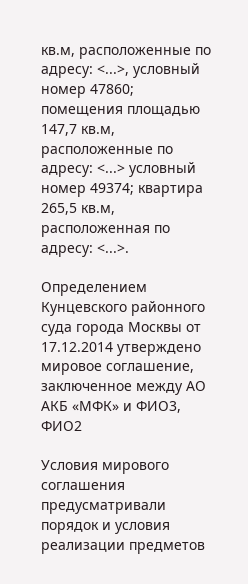кв.м, расположенные по адресу: <...>, условный номер 47860; помещения площадью 147,7 кв.м, расположенные по адресу: <...> условный номер 49374; квартира 265,5 кв.м, расположенная по адресу: <...>.

Определением Кунцевского районного суда города Москвы от 17.12.2014 утверждено мировое соглашение, заключенное между АО АКБ «МФК» и ФИО3, ФИО2

Условия мирового соглашения предусматривали порядок и условия реализации предметов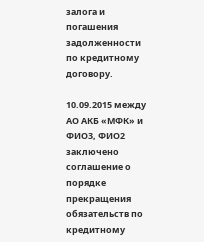залога и погашения задолженности по кредитному договору.

10.09.2015 между АО АКБ «МФК» и ФИО3, ФИО2 заключено соглашение о порядке прекращения обязательств по кредитному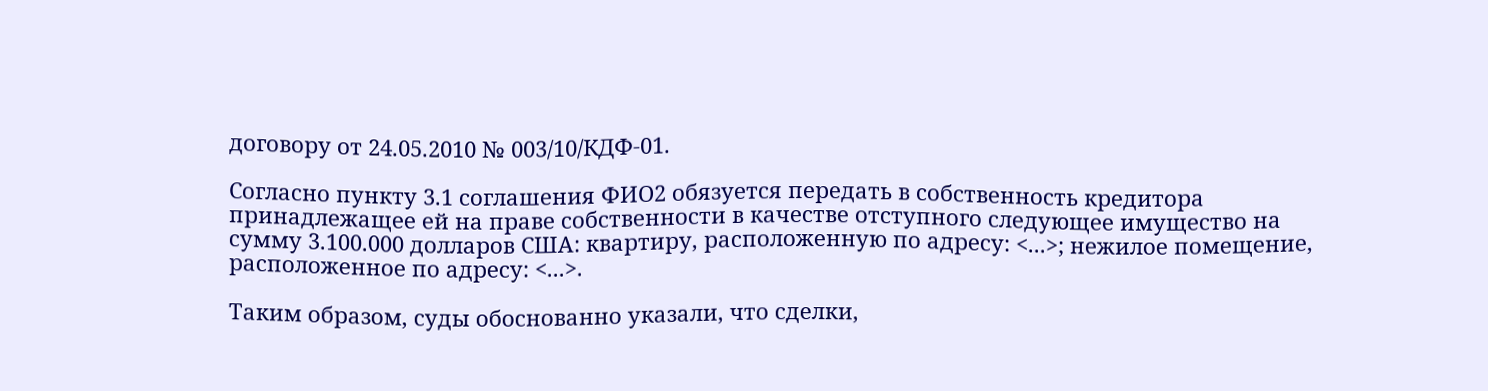договору от 24.05.2010 № 003/10/КДФ-01.

Согласно пункту 3.1 соглашения ФИО2 обязуется передать в собственность кредитора принадлежащее ей на праве собственности в качестве отступного следующее имущество на сумму 3.100.000 долларов США: квартиру, расположенную по адресу: <...>; нежилое помещение, расположенное по адресу: <...>.

Таким образом, суды обоснованно указали, что сделки,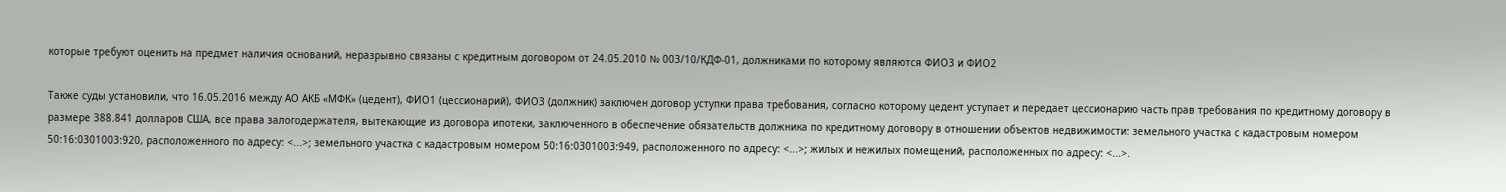которые требуют оценить на предмет наличия оснований, неразрывно связаны с кредитным договором от 24.05.2010 № 003/10/КДФ-01, должниками по которому являются ФИО3 и ФИО2

Также суды установили, что 16.05.2016 между АО АКБ «МФК» (цедент), ФИО1 (цессионарий), ФИО3 (должник) заключен договор уступки права требования, согласно которому цедент уступает и передает цессионарию часть прав требования по кредитному договору в размере 388.841 долларов США, все права залогодержателя, вытекающие из договора ипотеки, заключенного в обеспечение обязательств должника по кредитному договору в отношении объектов недвижимости: земельного участка с кадастровым номером 50:16:0301003:920, расположенного по адресу: <...>; земельного участка с кадастровым номером 50:16:0301003:949, расположенного по адресу: <...>; жилых и нежилых помещений, расположенных по адресу: <...>.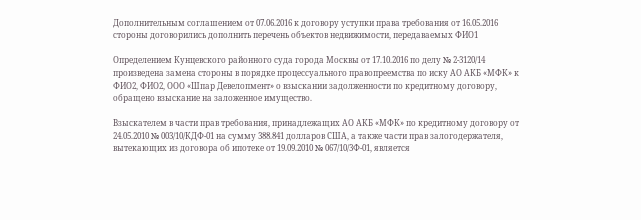Дополнительным соглашением от 07.06.2016 к договору уступки права требования от 16.05.2016 стороны договорились дополнить перечень объектов недвижимости, передаваемых ФИО1

Определением Кунцевского районного суда города Москвы от 17.10.2016 по делу № 2-3120/14 произведена замена стороны в порядке процессуального правопреемства по иску АО АКБ «МФК» к ФИО2, ФИО2, ООО «Шпар Девелопмент» о взыскании задолженности по кредитному договору, обращено взыскание на заложенное имущество.

Взыскателем в части прав требования, принадлежащих АО АКБ «МФК» по кредитному договору от 24.05.2010 № 003/10/КДФ-01 на сумму 388.841 долларов США, а также части прав залогодержателя, вытекающих из договора об ипотеке от 19.09.2010 № 067/10/3Ф-01, является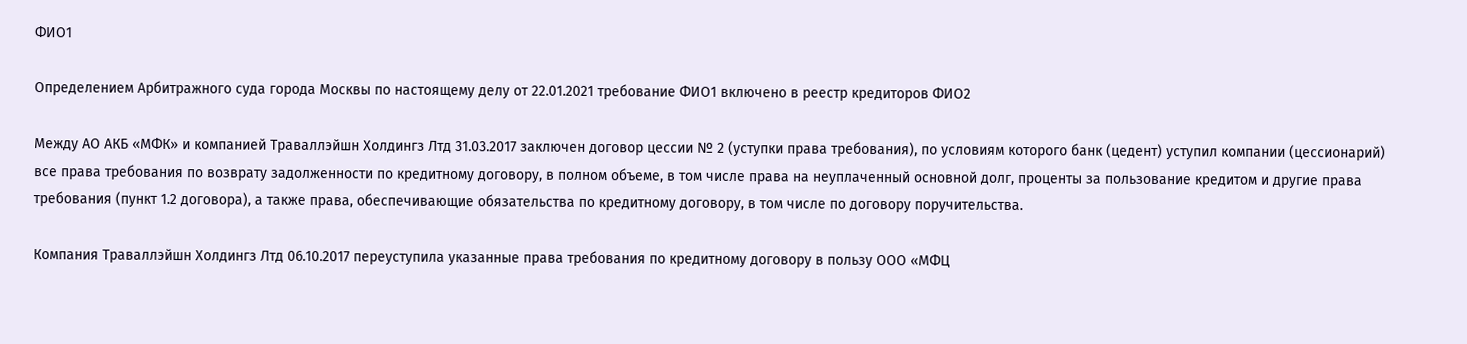ФИО1

Определением Арбитражного суда города Москвы по настоящему делу от 22.01.2021 требование ФИО1 включено в реестр кредиторов ФИО2

Между АО АКБ «МФК» и компанией Траваллэйшн Холдингз Лтд 31.03.2017 заключен договор цессии № 2 (уступки права требования), по условиям которого банк (цедент) уступил компании (цессионарий) все права требования по возврату задолженности по кредитному договору, в полном объеме, в том числе права на неуплаченный основной долг, проценты за пользование кредитом и другие права требования (пункт 1.2 договора), а также права, обеспечивающие обязательства по кредитному договору, в том числе по договору поручительства.

Компания Траваллэйшн Холдингз Лтд 06.10.2017 переуступила указанные права требования по кредитному договору в пользу ООО «МФЦ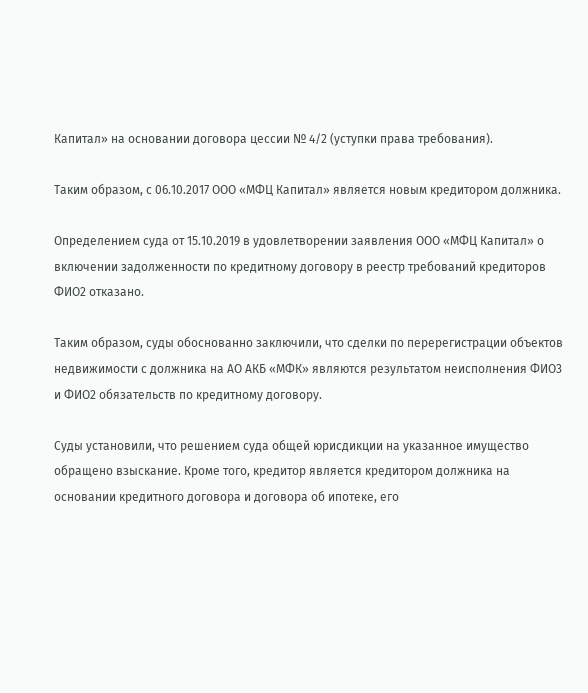Капитал» на основании договора цессии № 4/2 (уступки права требования).

Таким образом, с 06.10.2017 ООО «МФЦ Капитал» является новым кредитором должника.

Определением суда от 15.10.2019 в удовлетворении заявления ООО «МФЦ Капитал» о включении задолженности по кредитному договору в реестр требований кредиторов ФИО2 отказано.

Таким образом, суды обоснованно заключили, что сделки по перерегистрации объектов недвижимости с должника на АО АКБ «МФК» являются результатом неисполнения ФИО3 и ФИО2 обязательств по кредитному договору.

Суды установили, что решением суда общей юрисдикции на указанное имущество обращено взыскание. Кроме того, кредитор является кредитором должника на основании кредитного договора и договора об ипотеке, его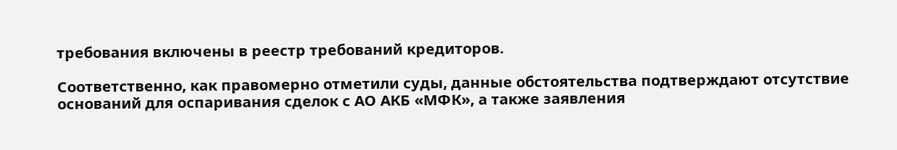требования включены в реестр требований кредиторов.

Соответственно, как правомерно отметили суды, данные обстоятельства подтверждают отсутствие оснований для оспаривания сделок с АО АКБ «МФК», а также заявления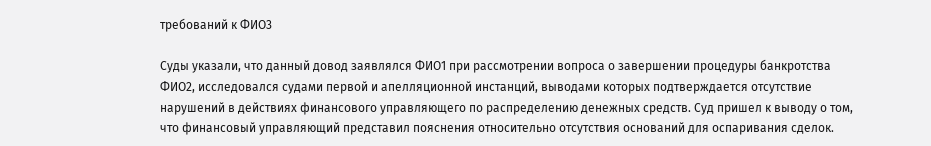требований к ФИО3

Суды указали, что данный довод заявлялся ФИО1 при рассмотрении вопроса о завершении процедуры банкротства ФИО2, исследовался судами первой и апелляционной инстанций, выводами которых подтверждается отсутствие нарушений в действиях финансового управляющего по распределению денежных средств. Суд пришел к выводу о том, что финансовый управляющий представил пояснения относительно отсутствия оснований для оспаривания сделок.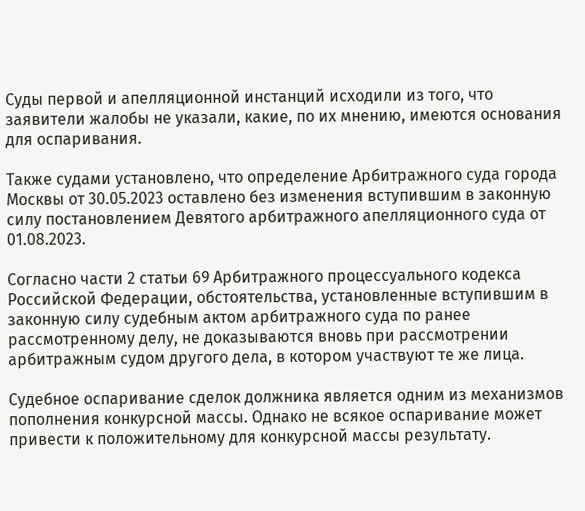Суды первой и апелляционной инстанций исходили из того, что заявители жалобы не указали, какие, по их мнению, имеются основания для оспаривания.

Также судами установлено, что определение Арбитражного суда города Москвы от 30.05.2023 оставлено без изменения вступившим в законную силу постановлением Девятого арбитражного апелляционного суда от 01.08.2023.

Согласно части 2 статьи 69 Арбитражного процессуального кодекса Российской Федерации, обстоятельства, установленные вступившим в законную силу судебным актом арбитражного суда по ранее рассмотренному делу, не доказываются вновь при рассмотрении арбитражным судом другого дела, в котором участвуют те же лица.

Судебное оспаривание сделок должника является одним из механизмов пополнения конкурсной массы. Однако не всякое оспаривание может привести к положительному для конкурсной массы результату.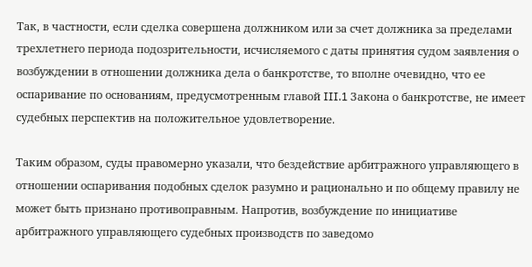Так, в частности, если сделка совершена должником или за счет должника за пределами трехлетнего периода подозрительности, исчисляемого с даты принятия судом заявления о возбуждении в отношении должника дела о банкротстве, то вполне очевидно, что ее оспаривание по основаниям, предусмотренным главой III.1 Закона о банкротстве, не имеет судебных перспектив на положительное удовлетворение.

Таким образом, суды правомерно указали, что бездействие арбитражного управляющего в отношении оспаривания подобных сделок разумно и рационально и по общему правилу не может быть признано противоправным. Напротив, возбуждение по инициативе арбитражного управляющего судебных производств по заведомо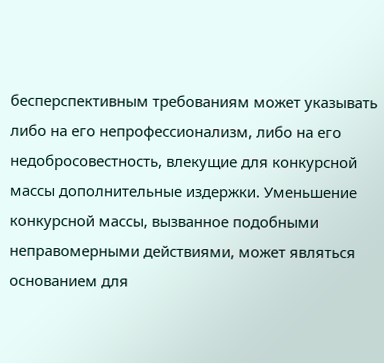бесперспективным требованиям может указывать либо на его непрофессионализм, либо на его недобросовестность, влекущие для конкурсной массы дополнительные издержки. Уменьшение конкурсной массы, вызванное подобными неправомерными действиями, может являться основанием для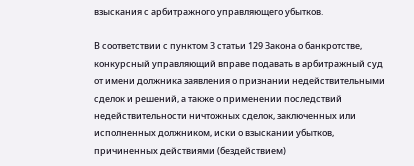взыскания с арбитражного управляющего убытков.

В соответствии с пунктом 3 статьи 129 Закона о банкротстве, конкурсный управляющий вправе подавать в арбитражный суд от имени должника заявления о признании недействительными сделок и решений, а также о применении последствий недействительности ничтожных сделок, заключенных или исполненных должником, иски о взыскании убытков, причиненных действиями (бездействием)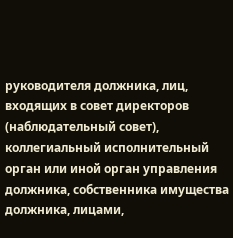руководителя должника, лиц, входящих в совет директоров (наблюдательный совет), коллегиальный исполнительный орган или иной орган управления должника, собственника имущества должника, лицами,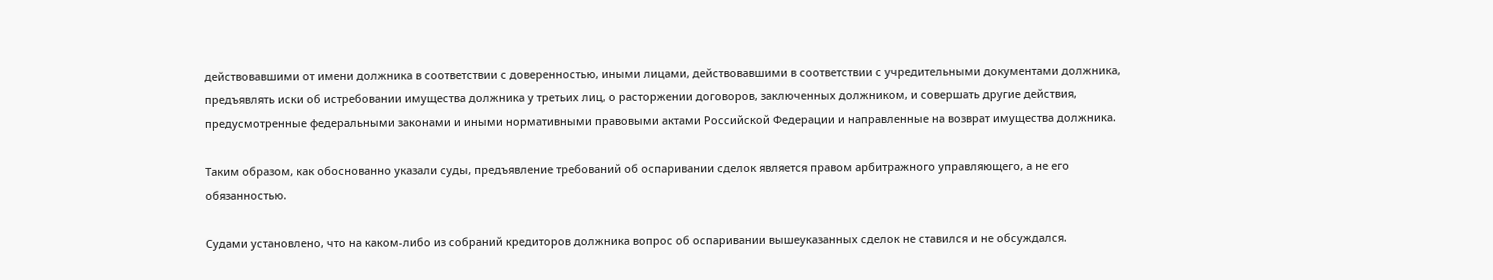действовавшими от имени должника в соответствии с доверенностью, иными лицами, действовавшими в соответствии с учредительными документами должника, предъявлять иски об истребовании имущества должника у третьих лиц, о расторжении договоров, заключенных должником, и совершать другие действия, предусмотренные федеральными законами и иными нормативными правовыми актами Российской Федерации и направленные на возврат имущества должника.

Таким образом, как обоснованно указали суды, предъявление требований об оспаривании сделок является правом арбитражного управляющего, а не его обязанностью.

Судами установлено, что на каком-либо из собраний кредиторов должника вопрос об оспаривании вышеуказанных сделок не ставился и не обсуждался.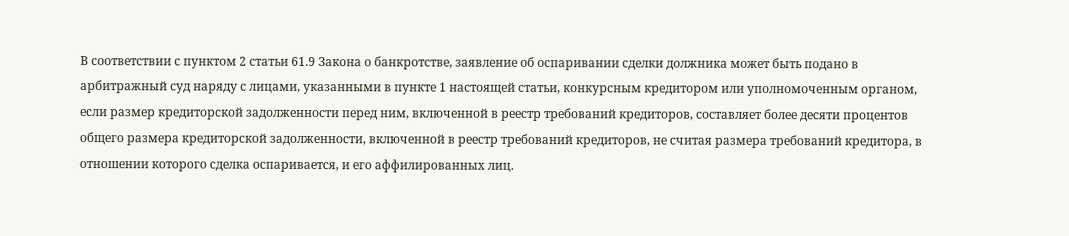В соответствии с пунктом 2 статьи 61.9 Закона о банкротстве, заявление об оспаривании сделки должника может быть подано в арбитражный суд наряду с лицами, указанными в пункте 1 настоящей статьи, конкурсным кредитором или уполномоченным органом, если размер кредиторской задолженности перед ним, включенной в реестр требований кредиторов, составляет более десяти процентов общего размера кредиторской задолженности, включенной в реестр требований кредиторов, не считая размера требований кредитора, в отношении которого сделка оспаривается, и его аффилированных лиц.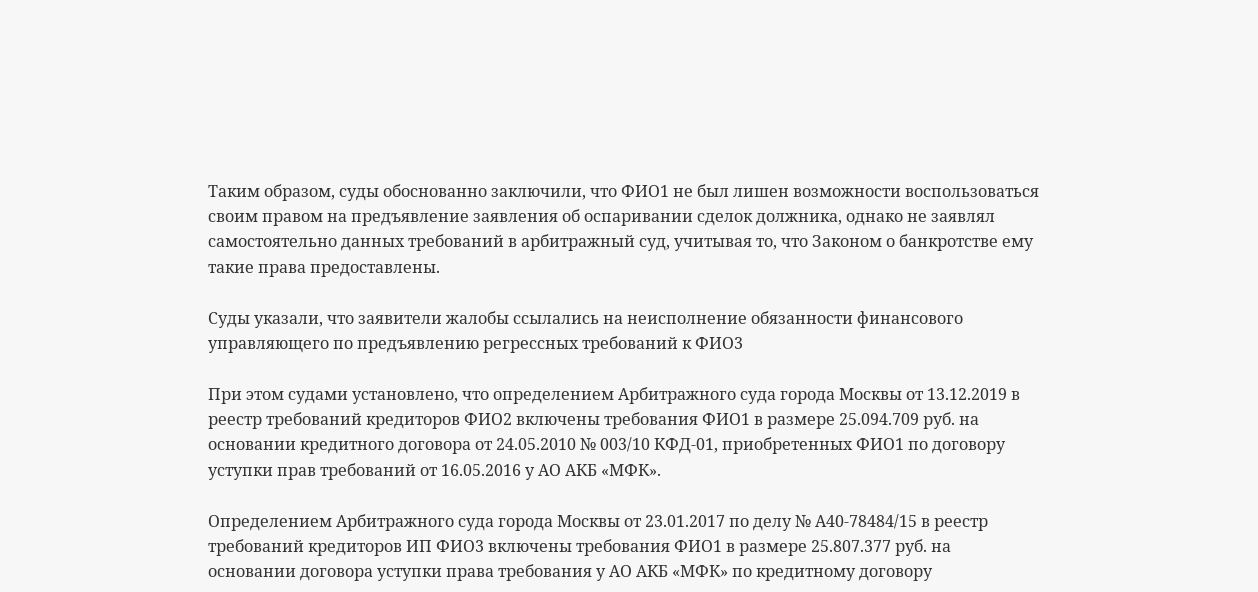Таким образом, суды обоснованно заключили, что ФИО1 не был лишен возможности воспользоваться своим правом на предъявление заявления об оспаривании сделок должника, однако не заявлял самостоятельно данных требований в арбитражный суд, учитывая то, что Законом о банкротстве ему такие права предоставлены.

Суды указали, что заявители жалобы ссылались на неисполнение обязанности финансового управляющего по предъявлению регрессных требований к ФИО3

При этом судами установлено, что определением Арбитражного суда города Москвы от 13.12.2019 в реестр требований кредиторов ФИО2 включены требования ФИО1 в размере 25.094.709 руб. на основании кредитного договора от 24.05.2010 № 003/10 КФД-01, приобретенных ФИО1 по договору уступки прав требований от 16.05.2016 у АО АКБ «МФК».

Определением Арбитражного суда города Москвы от 23.01.2017 по делу № А40-78484/15 в реестр требований кредиторов ИП ФИО3 включены требования ФИО1 в размере 25.807.377 руб. на основании договора уступки права требования у АО АКБ «МФК» по кредитному договору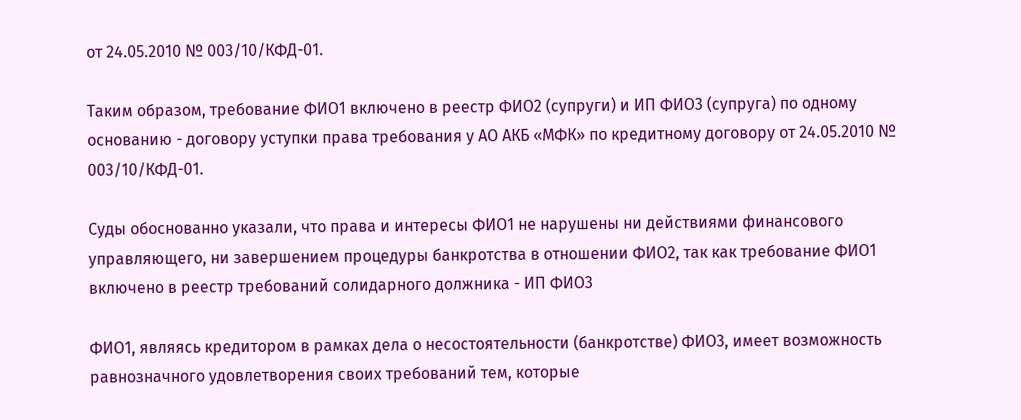от 24.05.2010 № 003/10/КФД-01.

Таким образом, требование ФИО1 включено в реестр ФИО2 (супруги) и ИП ФИО3 (супруга) по одному основанию - договору уступки права требования у АО АКБ «МФК» по кредитному договору от 24.05.2010 № 003/10/КФД-01.

Суды обоснованно указали, что права и интересы ФИО1 не нарушены ни действиями финансового управляющего, ни завершением процедуры банкротства в отношении ФИО2, так как требование ФИО1 включено в реестр требований солидарного должника - ИП ФИО3

ФИО1, являясь кредитором в рамках дела о несостоятельности (банкротстве) ФИО3, имеет возможность равнозначного удовлетворения своих требований тем, которые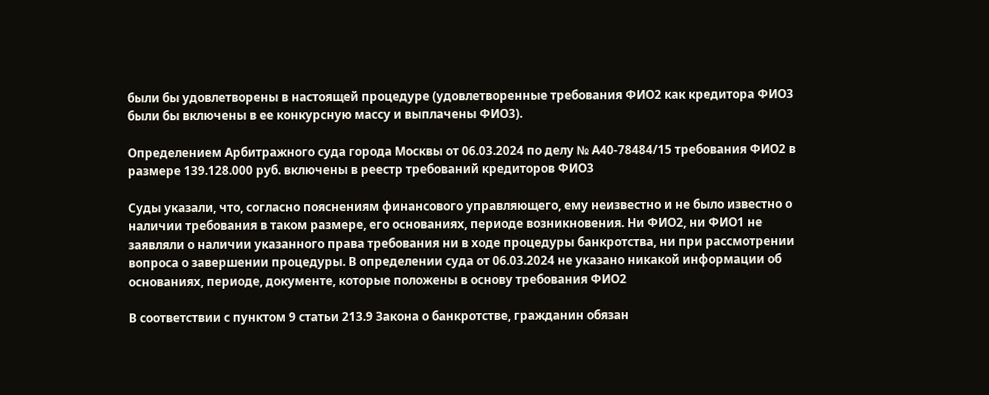были бы удовлетворены в настоящей процедуре (удовлетворенные требования ФИО2 как кредитора ФИО3 были бы включены в ее конкурсную массу и выплачены ФИО3).

Определением Арбитражного суда города Москвы от 06.03.2024 по делу № А40-78484/15 требования ФИО2 в размере 139.128.000 руб. включены в реестр требований кредиторов ФИО3

Суды указали, что, согласно пояснениям финансового управляющего, ему неизвестно и не было известно о наличии требования в таком размере, его основаниях, периоде возникновения. Ни ФИО2, ни ФИО1 не заявляли о наличии указанного права требования ни в ходе процедуры банкротства, ни при рассмотрении вопроса о завершении процедуры. В определении суда от 06.03.2024 не указано никакой информации об основаниях, периоде, документе, которые положены в основу требования ФИО2

В соответствии с пунктом 9 статьи 213.9 Закона о банкротстве, гражданин обязан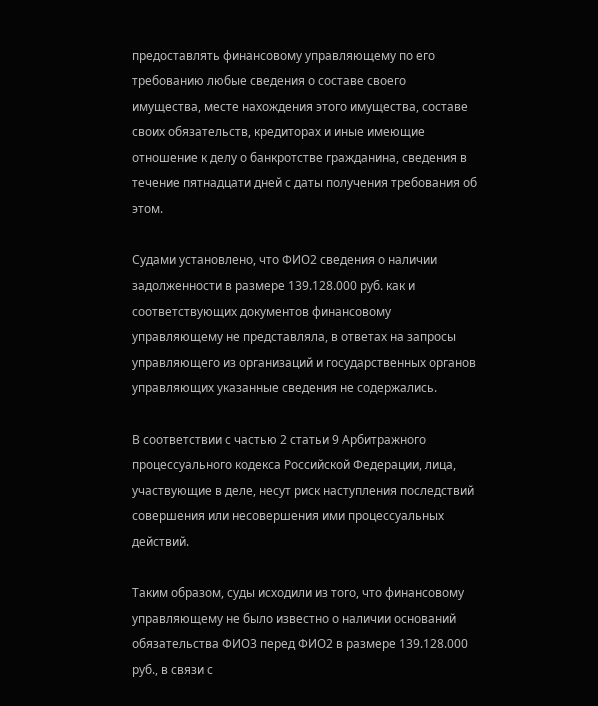предоставлять финансовому управляющему по его требованию любые сведения о составе своего имущества, месте нахождения этого имущества, составе своих обязательств, кредиторах и иные имеющие отношение к делу о банкротстве гражданина, сведения в течение пятнадцати дней с даты получения требования об этом.

Судами установлено, что ФИО2 сведения о наличии задолженности в размере 139.128.000 руб. как и соответствующих документов финансовому управляющему не представляла, в ответах на запросы управляющего из организаций и государственных органов управляющих указанные сведения не содержались.

В соответствии с частью 2 статьи 9 Арбитражного процессуального кодекса Российской Федерации, лица, участвующие в деле, несут риск наступления последствий совершения или несовершения ими процессуальных действий.

Таким образом, суды исходили из того, что финансовому управляющему не было известно о наличии оснований обязательства ФИО3 перед ФИО2 в размере 139.128.000 руб., в связи с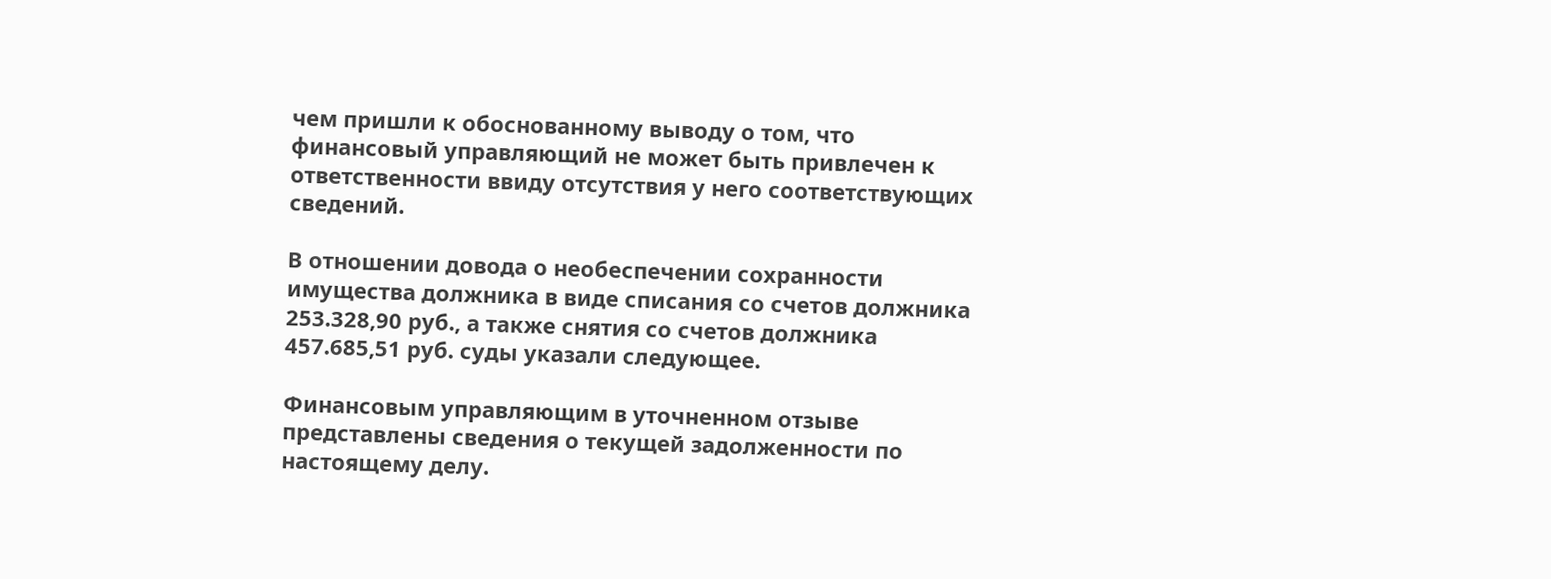чем пришли к обоснованному выводу о том, что финансовый управляющий не может быть привлечен к ответственности ввиду отсутствия у него соответствующих сведений.

В отношении довода о необеспечении сохранности имущества должника в виде списания со счетов должника 253.328,90 руб., а также снятия со счетов должника 457.685,51 руб. суды указали следующее.

Финансовым управляющим в уточненном отзыве представлены сведения о текущей задолженности по настоящему делу.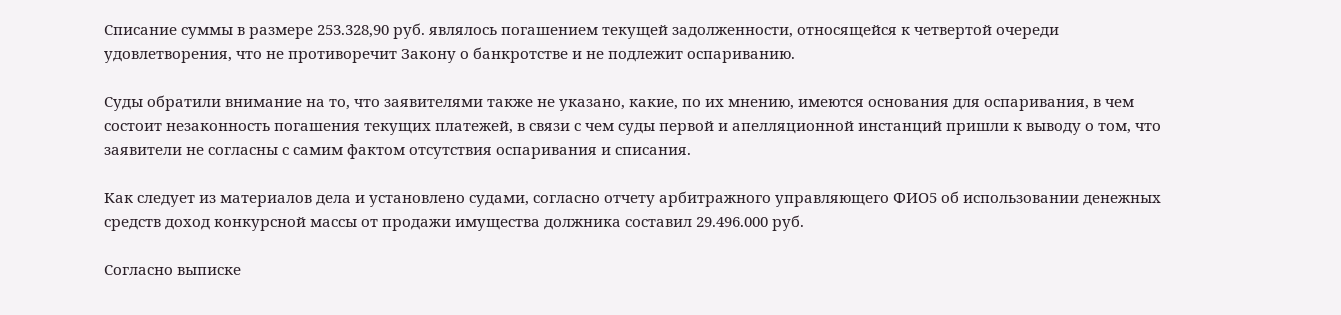Списание суммы в размере 253.328,90 руб. являлось погашением текущей задолженности, относящейся к четвертой очереди удовлетворения, что не противоречит Закону о банкротстве и не подлежит оспариванию.

Суды обратили внимание на то, что заявителями также не указано, какие, по их мнению, имеются основания для оспаривания, в чем состоит незаконность погашения текущих платежей, в связи с чем суды первой и апелляционной инстанций пришли к выводу о том, что заявители не согласны с самим фактом отсутствия оспаривания и списания.

Как следует из материалов дела и установлено судами, согласно отчету арбитражного управляющего ФИО5 об использовании денежных средств доход конкурсной массы от продажи имущества должника составил 29.496.000 руб.

Согласно выписке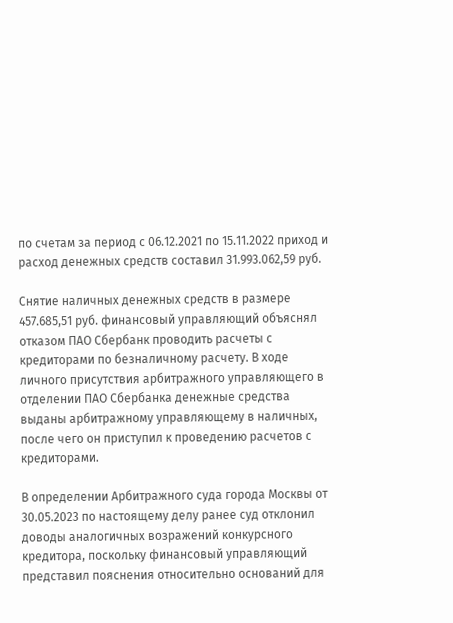по счетам за период с 06.12.2021 по 15.11.2022 приход и расход денежных средств составил 31.993.062,59 руб.

Снятие наличных денежных средств в размере 457.685,51 руб. финансовый управляющий объяснял отказом ПАО Сбербанк проводить расчеты с кредиторами по безналичному расчету. В ходе личного присутствия арбитражного управляющего в отделении ПАО Сбербанка денежные средства выданы арбитражному управляющему в наличных, после чего он приступил к проведению расчетов с кредиторами.

В определении Арбитражного суда города Москвы от 30.05.2023 по настоящему делу ранее суд отклонил доводы аналогичных возражений конкурсного кредитора, поскольку финансовый управляющий представил пояснения относительно оснований для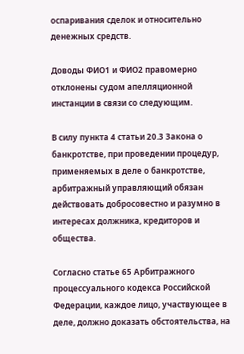оспаривания сделок и относительно денежных средств.

Доводы ФИО1 и ФИО2 правомерно отклонены судом апелляционной инстанции в связи со следующим.

В силу пункта 4 статьи 20.3 Закона о банкротстве, при проведении процедур, применяемых в деле о банкротстве, арбитражный управляющий обязан действовать добросовестно и разумно в интересах должника, кредиторов и общества.

Согласно статье 65 Арбитражного процессуального кодекса Российской Федерации, каждое лицо, участвующее в деле, должно доказать обстоятельства, на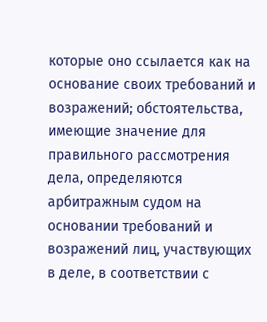которые оно ссылается как на основание своих требований и возражений; обстоятельства, имеющие значение для правильного рассмотрения дела, определяются арбитражным судом на основании требований и возражений лиц, участвующих в деле, в соответствии с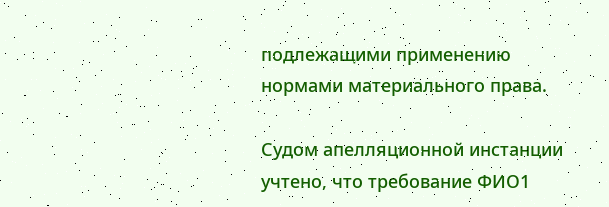подлежащими применению нормами материального права.

Судом апелляционной инстанции учтено, что требование ФИО1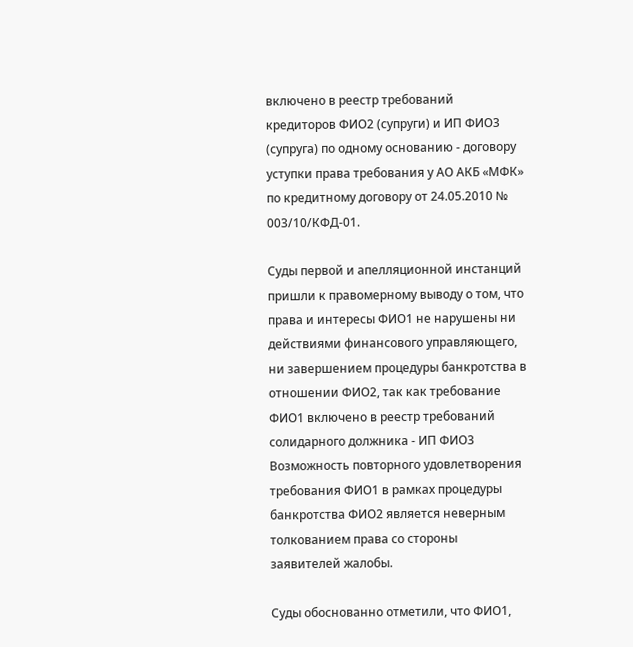включено в реестр требований кредиторов ФИО2 (супруги) и ИП ФИО3 (супруга) по одному основанию - договору уступки права требования у АО АКБ «МФК» по кредитному договору от 24.05.2010 № 003/10/КФД-01.

Суды первой и апелляционной инстанций пришли к правомерному выводу о том, что права и интересы ФИО1 не нарушены ни действиями финансового управляющего, ни завершением процедуры банкротства в отношении ФИО2, так как требование ФИО1 включено в реестр требований солидарного должника - ИП ФИО3 Возможность повторного удовлетворения требования ФИО1 в рамках процедуры банкротства ФИО2 является неверным толкованием права со стороны заявителей жалобы.

Суды обоснованно отметили, что ФИО1,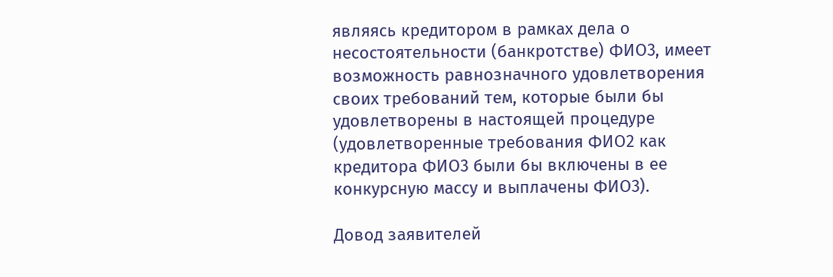являясь кредитором в рамках дела о несостоятельности (банкротстве) ФИО3, имеет возможность равнозначного удовлетворения своих требований тем, которые были бы удовлетворены в настоящей процедуре (удовлетворенные требования ФИО2 как кредитора ФИО3 были бы включены в ее конкурсную массу и выплачены ФИО3).

Довод заявителей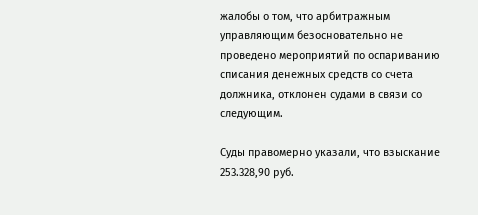жалобы о том, что арбитражным управляющим безосновательно не проведено мероприятий по оспариванию списания денежных средств со счета должника, отклонен судами в связи со следующим.

Суды правомерно указали, что взыскание 253.328,90 руб.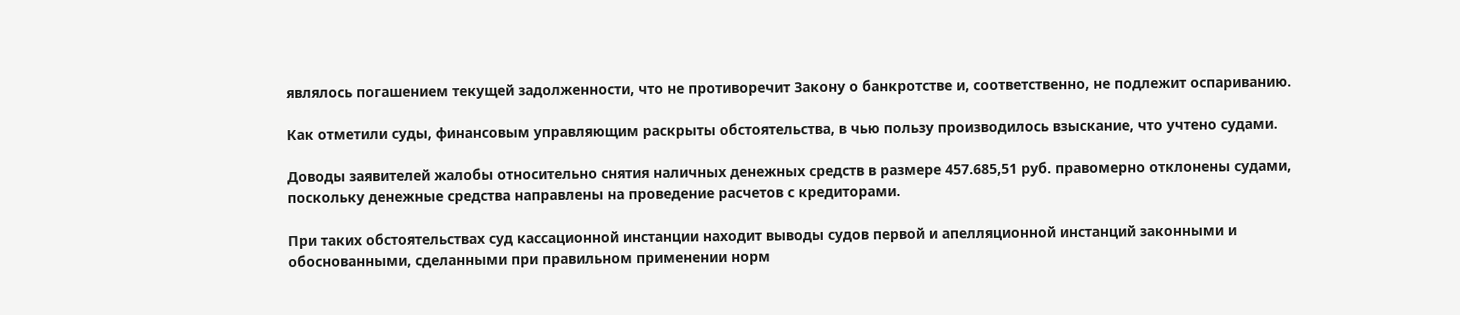являлось погашением текущей задолженности, что не противоречит Закону о банкротстве и, соответственно, не подлежит оспариванию.

Как отметили суды, финансовым управляющим раскрыты обстоятельства, в чью пользу производилось взыскание, что учтено судами.

Доводы заявителей жалобы относительно снятия наличных денежных средств в размере 457.685,51 руб. правомерно отклонены судами, поскольку денежные средства направлены на проведение расчетов с кредиторами.

При таких обстоятельствах суд кассационной инстанции находит выводы судов первой и апелляционной инстанций законными и обоснованными, сделанными при правильном применении норм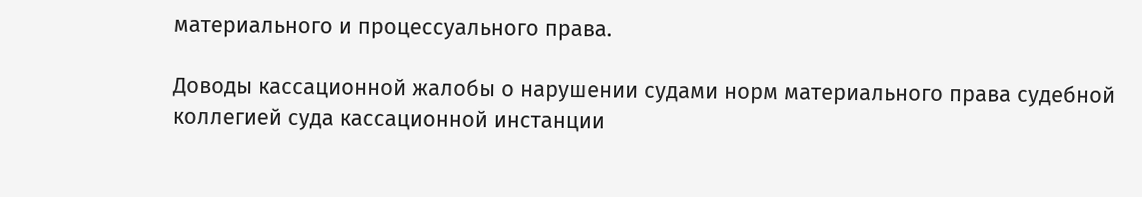материального и процессуального права.

Доводы кассационной жалобы о нарушении судами норм материального права судебной коллегией суда кассационной инстанции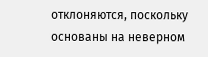отклоняются, поскольку основаны на неверном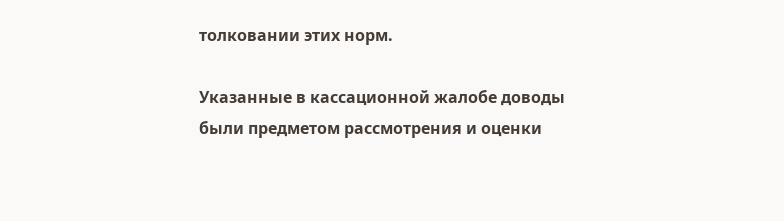толковании этих норм.

Указанные в кассационной жалобе доводы были предметом рассмотрения и оценки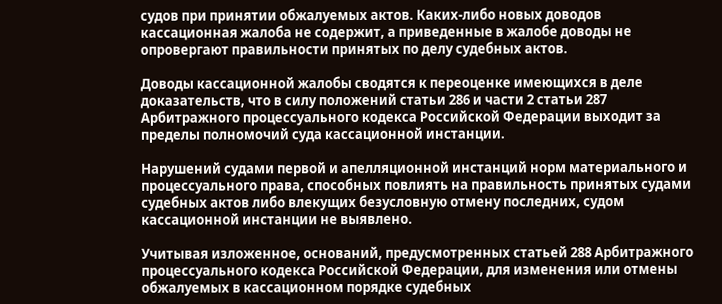судов при принятии обжалуемых актов. Каких-либо новых доводов кассационная жалоба не содержит, а приведенные в жалобе доводы не опровергают правильности принятых по делу судебных актов.

Доводы кассационной жалобы сводятся к переоценке имеющихся в деле доказательств, что в силу положений статьи 286 и части 2 статьи 287 Арбитражного процессуального кодекса Российской Федерации выходит за пределы полномочий суда кассационной инстанции.

Нарушений судами первой и апелляционной инстанций норм материального и процессуального права, способных повлиять на правильность принятых судами судебных актов либо влекущих безусловную отмену последних, судом кассационной инстанции не выявлено.

Учитывая изложенное, оснований, предусмотренных статьей 288 Арбитражного процессуального кодекса Российской Федерации, для изменения или отмены обжалуемых в кассационном порядке судебных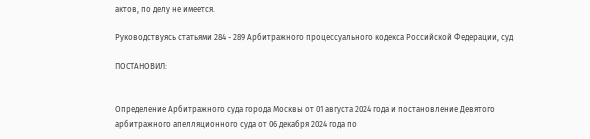актов, по делу не имеется.

Руководствуясь статьями 284 - 289 Арбитражного процессуального кодекса Российской Федерации, суд

ПОСТАНОВИЛ:


Определение Арбитражного суда города Москвы от 01 августа 2024 года и постановление Девятого арбитражного апелляционного суда от 06 декабря 2024 года по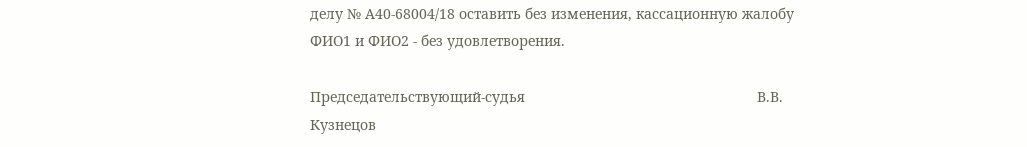делу № А40-68004/18 оставить без изменения, кассационную жалобу ФИО1 и ФИО2 - без удовлетворения.

Председательствующий-судья                                                          В.В. Кузнецов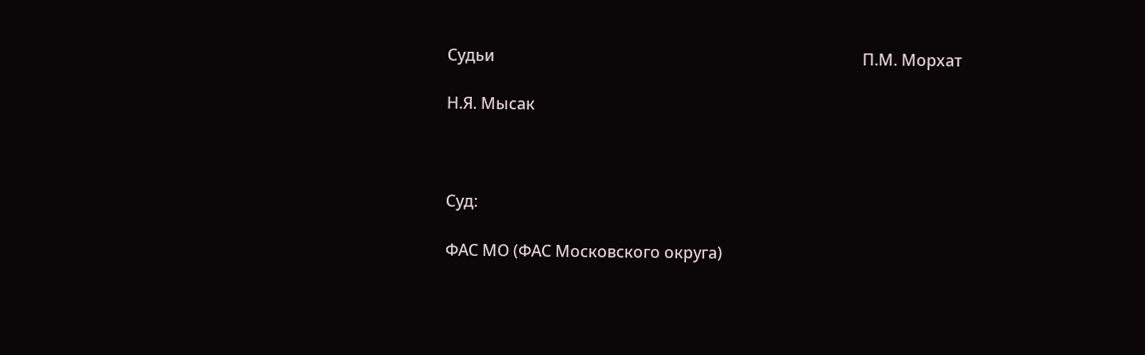Судьи                                                                                            П.М. Морхат

Н.Я. Мысак



Суд:

ФАС МО (ФАС Московского округа)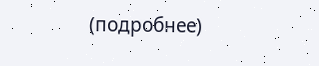(подробнее)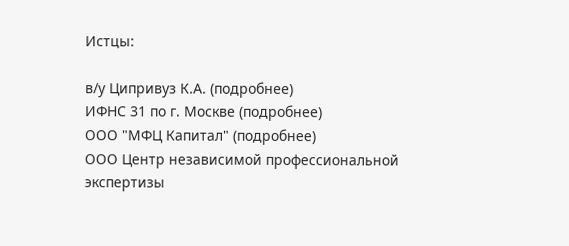Истцы:

в/у Ципривуз К.А. (подробнее)
ИФНС 31 по г. Москве (подробнее)
ООО "МФЦ Капитал" (подробнее)
ООО Центр независимой профессиональной экспертизы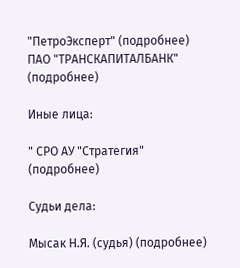"ПетроЭксперт" (подробнее)
ПАО "ТРАНСКАПИТАЛБАНК" (подробнее)

Иные лица:

" СРО АУ "Стратегия" (подробнее)

Судьи дела:

Мысак Н.Я. (судья) (подробнее)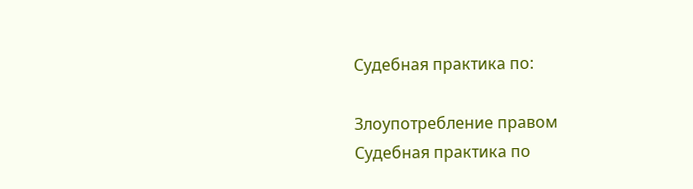Судебная практика по:

Злоупотребление правом
Судебная практика по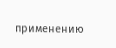применению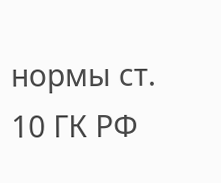нормы ст. 10 ГК РФ